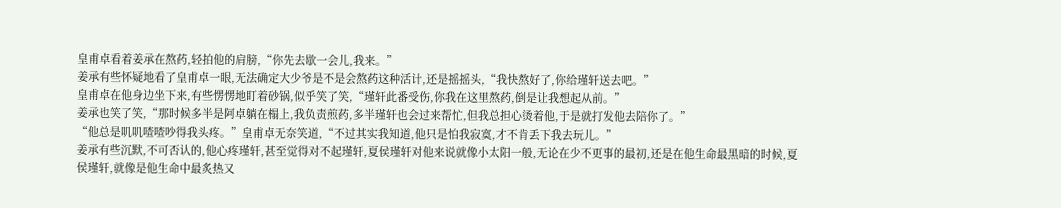皇甫卓看着姜承在熬药,轻拍他的肩膀,“你先去歇一会儿,我来。”
姜承有些怀疑地看了皇甫卓一眼,无法确定大少爷是不是会熬药这种活计,还是摇摇头,“我快熬好了,你给瑾轩送去吧。”
皇甫卓在他身边坐下来,有些愣愣地盯着砂锅,似乎笑了笑,“瑾轩此番受伤,你我在这里熬药,倒是让我想起从前。”
姜承也笑了笑,“那时候多半是阿卓躺在榻上,我负责煎药,多半瑾轩也会过来帮忙,但我总担心烫着他,于是就打发他去陪你了。”
“他总是叽叽喳喳吵得我头疼。”皇甫卓无奈笑道,“不过其实我知道,他只是怕我寂寞,才不肯丢下我去玩儿。”
姜承有些沉默,不可否认的,他心疼瑾轩,甚至觉得对不起瑾轩,夏侯瑾轩对他来说就像小太阳一般,无论在少不更事的最初,还是在他生命最黑暗的时候,夏侯瑾轩,就像是他生命中最炙热又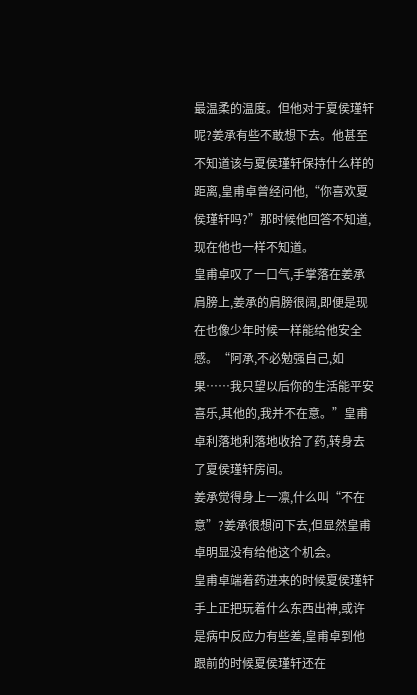最温柔的温度。但他对于夏侯瑾轩呢?姜承有些不敢想下去。他甚至不知道该与夏侯瑾轩保持什么样的距离,皇甫卓曾经问他,“你喜欢夏侯瑾轩吗?”那时候他回答不知道,现在他也一样不知道。
皇甫卓叹了一口气,手掌落在姜承肩膀上,姜承的肩膀很阔,即便是现在也像少年时候一样能给他安全感。“阿承,不必勉强自己,如果……我只望以后你的生活能平安喜乐,其他的,我并不在意。”皇甫卓利落地利落地收拾了药,转身去了夏侯瑾轩房间。
姜承觉得身上一凛,什么叫“不在意”?姜承很想问下去,但显然皇甫卓明显没有给他这个机会。
皇甫卓端着药进来的时候夏侯瑾轩手上正把玩着什么东西出神,或许是病中反应力有些差,皇甫卓到他跟前的时候夏侯瑾轩还在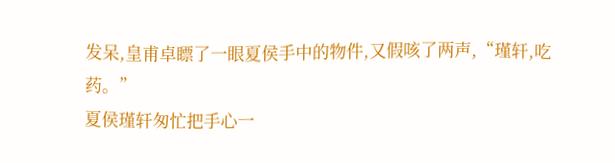发呆,皇甫卓瞟了一眼夏侯手中的物件,又假咳了两声,“瑾轩,吃药。”
夏侯瑾轩匆忙把手心一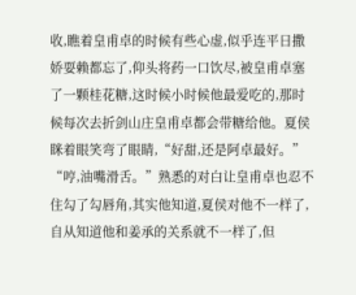收,瞧着皇甫卓的时候有些心虚,似乎连平日撒娇耍赖都忘了,仰头将药一口饮尽,被皇甫卓塞了一颗桂花糖,这时候小时候他最爱吃的,那时候每次去折剑山庄皇甫卓都会带糖给他。夏侯眯着眼笑弯了眼睛,“好甜,还是阿卓最好。”
“哼,油嘴滑舌。”熟悉的对白让皇甫卓也忍不住勾了勾唇角,其实他知道,夏侯对他不一样了,自从知道他和姜承的关系就不一样了,但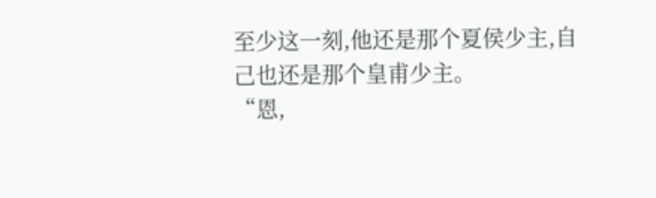至少这一刻,他还是那个夏侯少主,自己也还是那个皇甫少主。
“恩,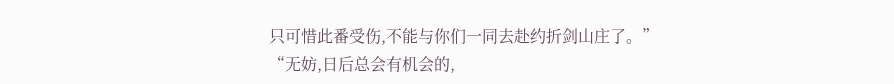只可惜此番受伤,不能与你们一同去赴约折剑山庄了。”
“无妨,日后总会有机会的,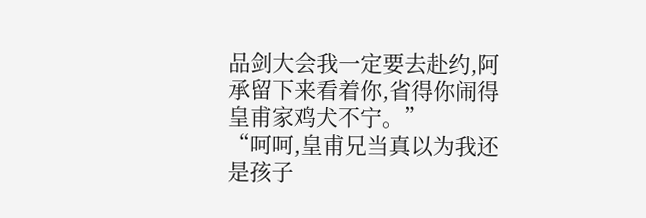品剑大会我一定要去赴约,阿承留下来看着你,省得你闹得皇甫家鸡犬不宁。”
“呵呵,皇甫兄当真以为我还是孩子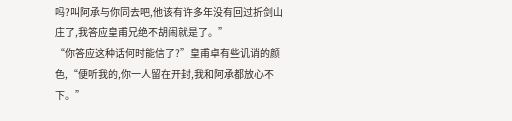吗?叫阿承与你同去吧,他该有许多年没有回过折剑山庄了,我答应皇甫兄绝不胡闹就是了。”
“你答应这种话何时能信了?”皇甫卓有些讥诮的颜色,“便听我的,你一人留在开封,我和阿承都放心不下。”